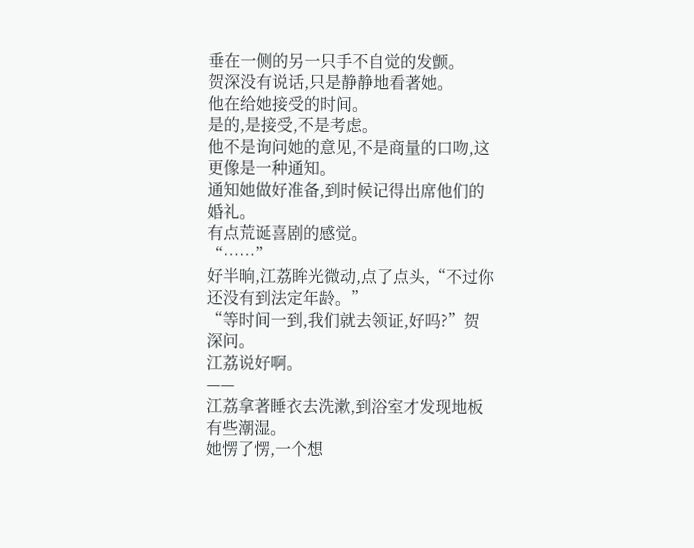垂在一侧的另一只手不自觉的发颤。
贺深没有说话,只是静静地看著她。
他在给她接受的时间。
是的,是接受,不是考虑。
他不是询问她的意见,不是商量的口吻,这更像是一种通知。
通知她做好准备,到时候记得出席他们的婚礼。
有点荒诞喜剧的感觉。
“……”
好半晌,江荔眸光微动,点了点头,“不过你还没有到法定年龄。”
“等时间一到,我们就去领证,好吗?”贺深问。
江荔说好啊。
——
江荔拿著睡衣去洗漱,到浴室才发现地板有些潮湿。
她愣了愣,一个想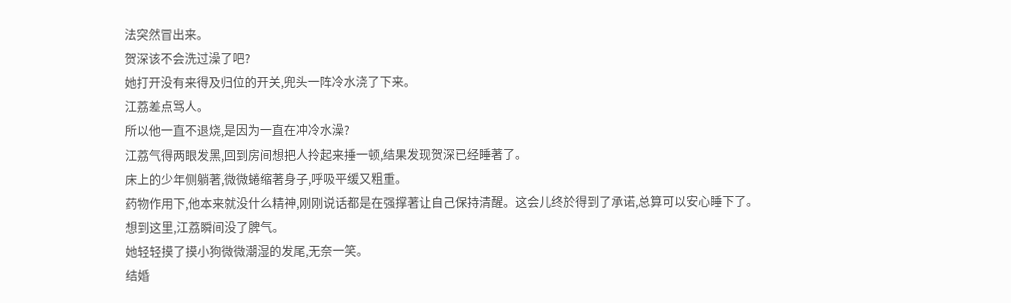法突然冒出来。
贺深该不会洗过澡了吧?
她打开没有来得及归位的开关,兜头一阵冷水浇了下来。
江荔差点骂人。
所以他一直不退烧,是因为一直在冲冷水澡?
江荔气得两眼发黑,回到房间想把人拎起来捶一顿,结果发现贺深已经睡著了。
床上的少年侧躺著,微微蜷缩著身子,呼吸平缓又粗重。
药物作用下,他本来就没什么精神,刚刚说话都是在强撑著让自己保持清醒。这会儿终於得到了承诺,总算可以安心睡下了。
想到这里,江荔瞬间没了脾气。
她轻轻摸了摸小狗微微潮湿的发尾,无奈一笑。
结婚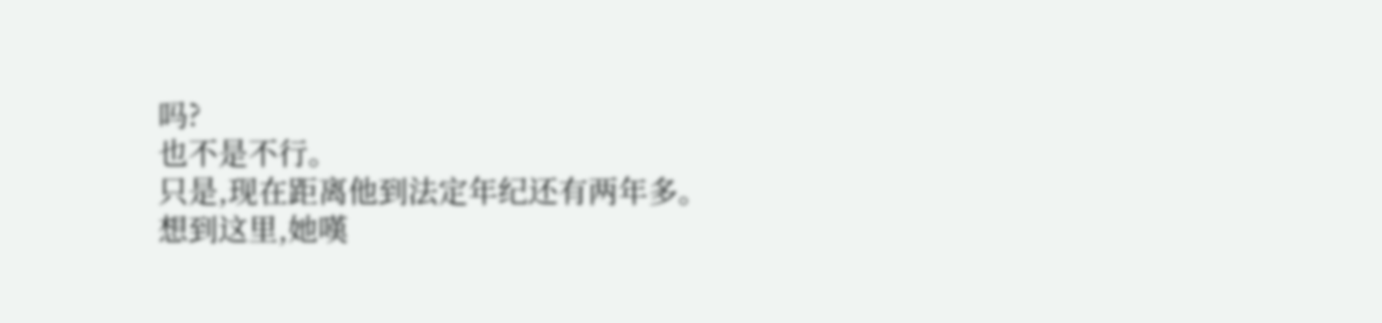吗?
也不是不行。
只是,现在距离他到法定年纪还有两年多。
想到这里,她嘆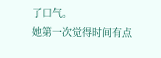了口气。
她第一次觉得时间有点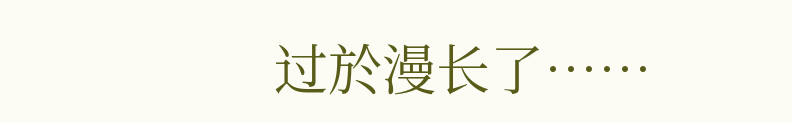过於漫长了……